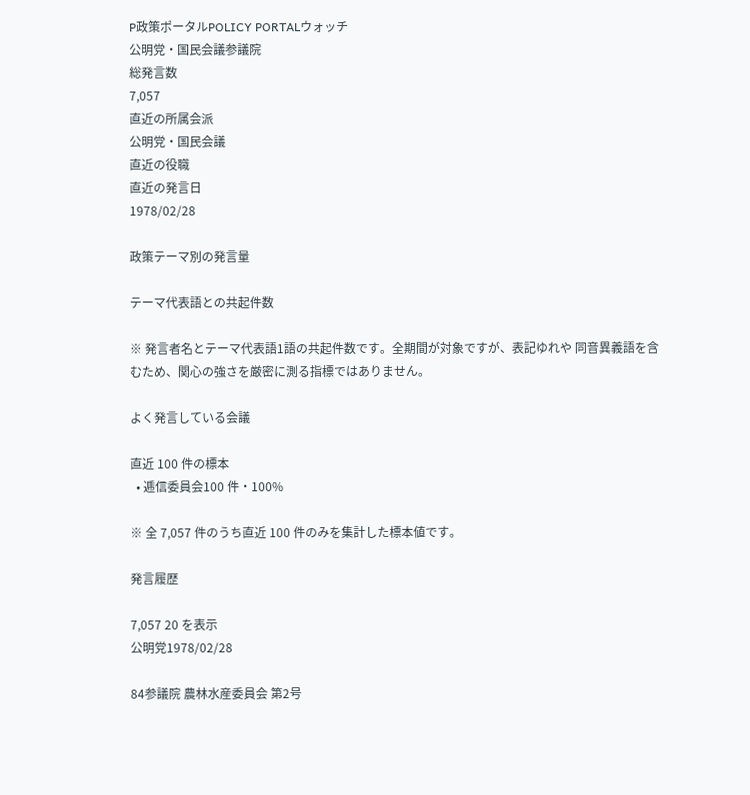P政策ポータルPOLICY PORTALウォッチ
公明党・国民会議参議院
総発言数
7,057
直近の所属会派
公明党・国民会議
直近の役職
直近の発言日
1978/02/28

政策テーマ別の発言量

テーマ代表語との共起件数

※ 発言者名とテーマ代表語1語の共起件数です。全期間が対象ですが、表記ゆれや 同音異義語を含むため、関心の強さを厳密に測る指標ではありません。

よく発言している会議

直近 100 件の標本
  • 逓信委員会100 件・100%

※ 全 7,057 件のうち直近 100 件のみを集計した標本値です。

発言履歴

7,057 20 を表示
公明党1978/02/28

84参議院 農林水産委員会 第2号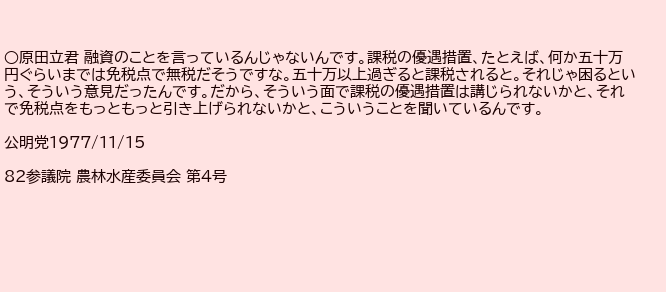○原田立君 融資のことを言っているんじゃないんです。課税の優遇措置、たとえば、何か五十万円ぐらいまでは免税点で無税だそうですな。五十万以上過ぎると課税されると。それじゃ困るという、そういう意見だったんです。だから、そういう面で課税の優遇措置は講じられないかと、それで免税点をもっともっと引き上げられないかと、こういうことを聞いているんです。

公明党1977/11/15

82参議院 農林水産委員会 第4号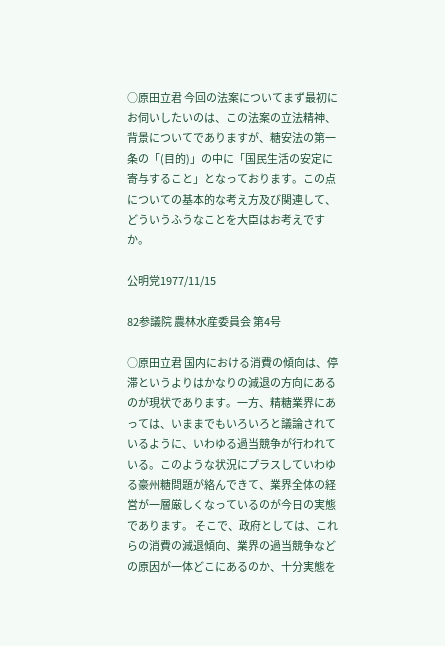○原田立君 今回の法案についてまず最初にお伺いしたいのは、この法案の立法精神、背景についてでありますが、糖安法の第一条の「(目的)」の中に「国民生活の安定に寄与すること」となっております。この点についての基本的な考え方及び関連して、どういうふうなことを大臣はお考えですか。

公明党1977/11/15

82参議院 農林水産委員会 第4号

○原田立君 国内における消費の傾向は、停滞というよりはかなりの減退の方向にあるのが現状であります。一方、精糖業界にあっては、いままでもいろいろと議論されているように、いわゆる過当競争が行われている。このような状況にプラスしていわゆる豪州糖問題が絡んできて、業界全体の経営が一層厳しくなっているのが今日の実態であります。 そこで、政府としては、これらの消費の減退傾向、業界の過当競争などの原因が一体どこにあるのか、十分実態を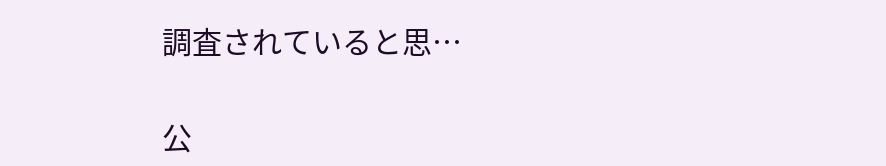調査されていると思…

公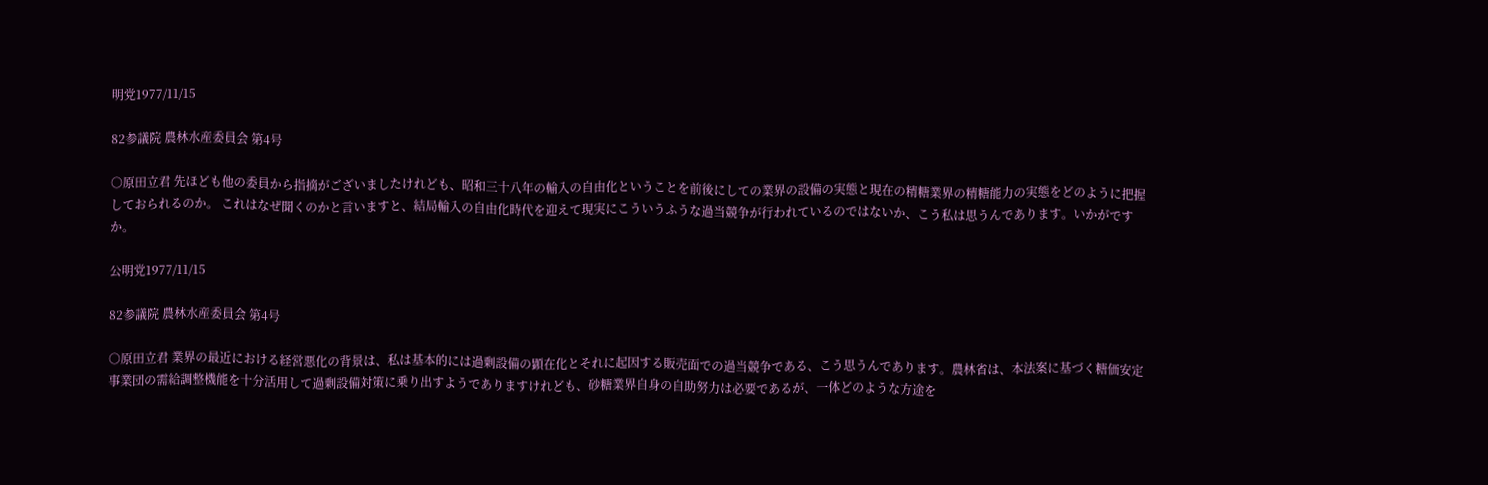明党1977/11/15

82参議院 農林水産委員会 第4号

○原田立君 先ほども他の委員から指摘がございましたけれども、昭和三十八年の輸入の自由化ということを前後にしての業界の設備の実態と現在の精糖業界の精糖能力の実態をどのように把握しておられるのか。 これはなぜ聞くのかと言いますと、結局輸入の自由化時代を迎えて現実にこういうふうな過当競争が行われているのではないか、こう私は思うんであります。いかがですか。

公明党1977/11/15

82参議院 農林水産委員会 第4号

○原田立君 業界の最近における経営悪化の背景は、私は基本的には過剰設備の顕在化とそれに起因する販売面での過当競争である、こう思うんであります。農林省は、本法案に基づく糖価安定事業団の需給調整機能を十分活用して過剰設備対策に乗り出すようでありますけれども、砂糖業界自身の自助努力は必要であるが、一体どのような方途を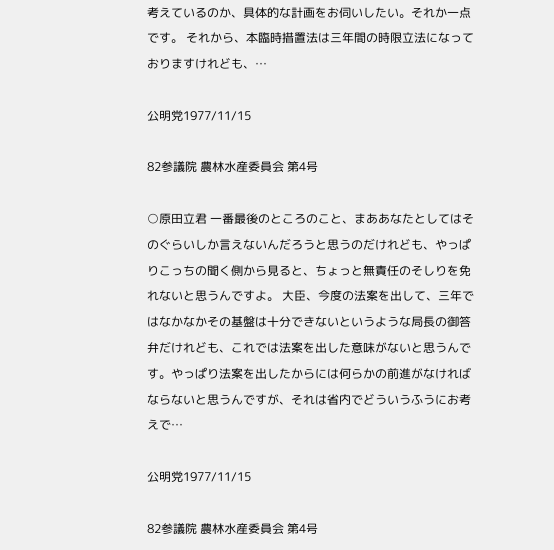考えているのか、具体的な計画をお伺いしたい。それか一点です。 それから、本臨時措置法は三年間の時限立法になっておりますけれども、…

公明党1977/11/15

82参議院 農林水産委員会 第4号

○原田立君 一番最後のところのこと、まああなたとしてはそのぐらいしか言えないんだろうと思うのだけれども、やっぱりこっちの聞く側から見ると、ちょっと無責任のそしりを免れないと思うんですよ。 大臣、今度の法案を出して、三年ではなかなかその基盤は十分できないというような局長の御答弁だけれども、これでは法案を出した意味がないと思うんです。やっぱり法案を出したからには何らかの前進がなければならないと思うんですが、それは省内でどういうふうにお考えで…

公明党1977/11/15

82参議院 農林水産委員会 第4号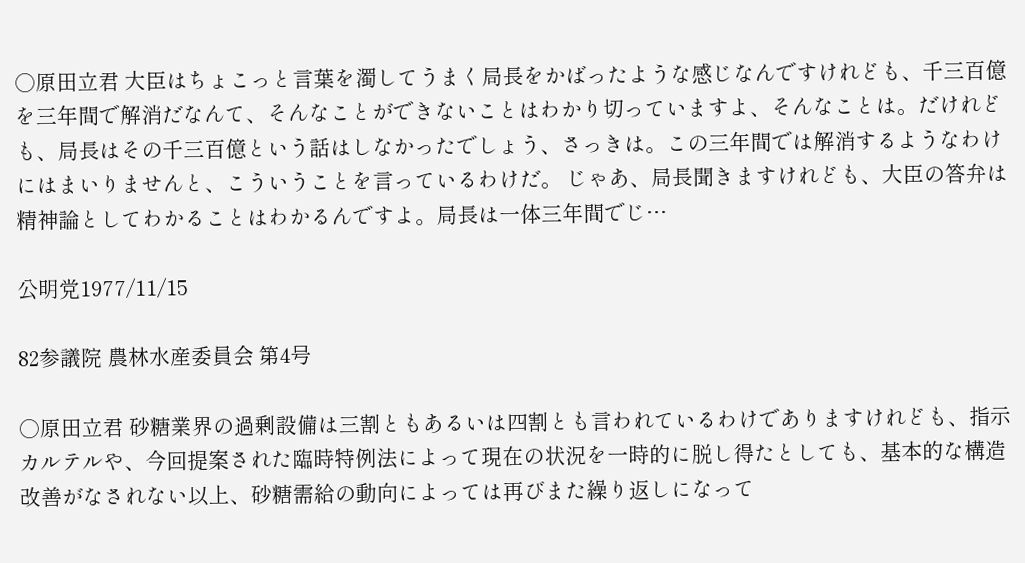○原田立君 大臣はちょこっと言葉を濁してうまく局長をかばったような感じなんですけれども、千三百億を三年間で解消だなんて、そんなことができないことはわかり切っていますよ、そんなことは。だけれども、局長はその千三百億という話はしなかったでしょう、さっきは。この三年間では解消するようなわけにはまいりませんと、こういうことを言っているわけだ。 じゃあ、局長聞きますけれども、大臣の答弁は精神論としてわかることはわかるんですよ。局長は一体三年間でじ…

公明党1977/11/15

82参議院 農林水産委員会 第4号

○原田立君 砂糖業界の過剰設備は三割ともあるいは四割とも言われているわけでありますけれども、指示カルテルや、今回提案された臨時特例法によって現在の状況を一時的に脱し得たとしても、基本的な構造改善がなされない以上、砂糖需給の動向によっては再びまた繰り返しになって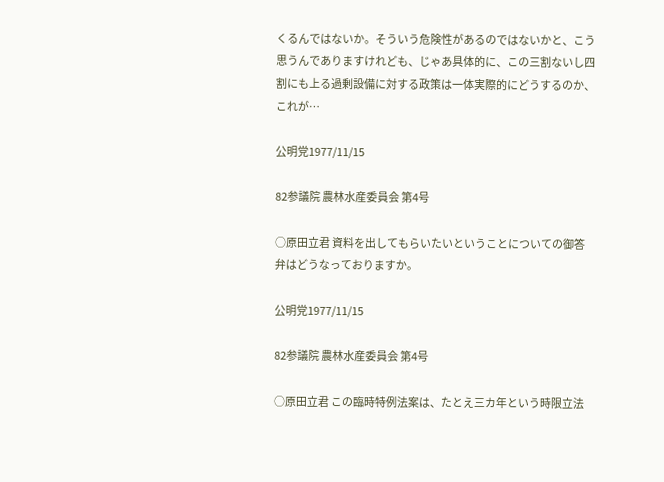くるんではないか。そういう危険性があるのではないかと、こう思うんでありますけれども、じゃあ具体的に、この三割ないし四割にも上る過剰設備に対する政策は一体実際的にどうするのか、これが…

公明党1977/11/15

82参議院 農林水産委員会 第4号

○原田立君 資料を出してもらいたいということについての御答弁はどうなっておりますか。

公明党1977/11/15

82参議院 農林水産委員会 第4号

○原田立君 この臨時特例法案は、たとえ三カ年という時限立法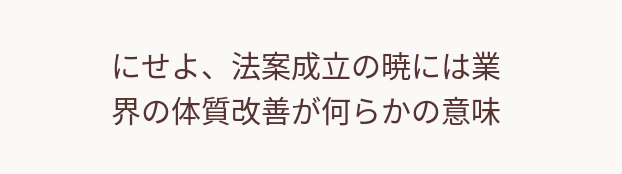にせよ、法案成立の暁には業界の体質改善が何らかの意味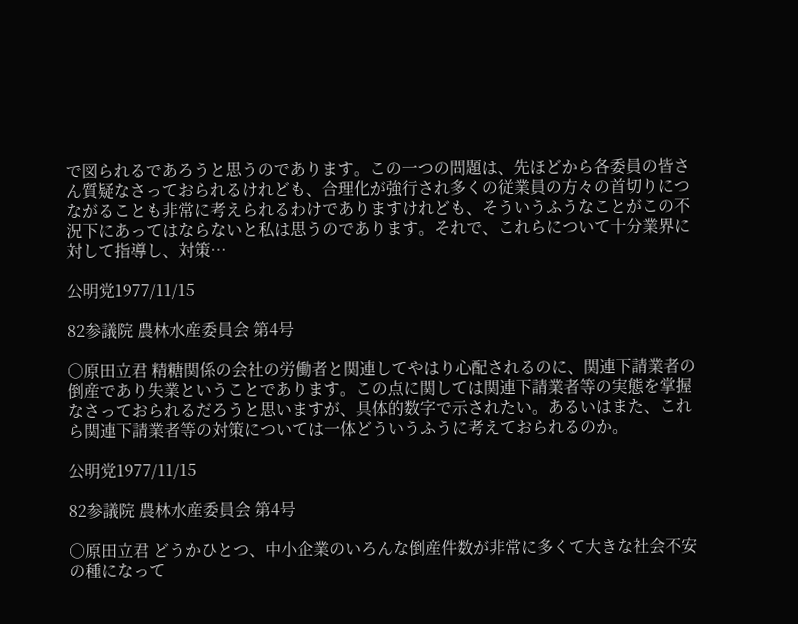で図られるであろうと思うのであります。この一つの問題は、先ほどから各委員の皆さん質疑なさっておられるけれども、合理化が強行され多くの従業員の方々の首切りにつながることも非常に考えられるわけでありますけれども、そういうふうなことがこの不況下にあってはならないと私は思うのであります。それで、これらについて十分業界に対して指導し、対策…

公明党1977/11/15

82参議院 農林水産委員会 第4号

○原田立君 精糖関係の会社の労働者と関連してやはり心配されるのに、関連下請業者の倒産であり失業ということであります。この点に関しては関連下請業者等の実態を掌握なさっておられるだろうと思いますが、具体的数字で示されたい。あるいはまた、これら関連下請業者等の対策については一体どういうふうに考えておられるのか。

公明党1977/11/15

82参議院 農林水産委員会 第4号

○原田立君 どうかひとつ、中小企業のいろんな倒産件数が非常に多くて大きな社会不安の種になって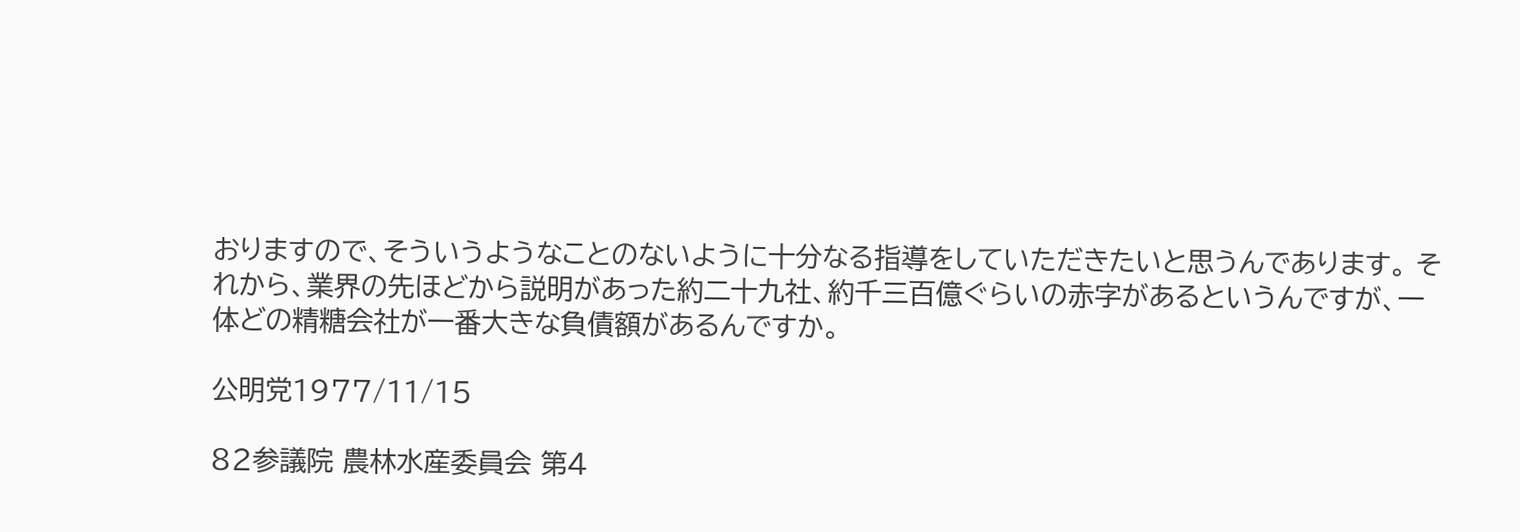おりますので、そういうようなことのないように十分なる指導をしていただきたいと思うんであります。 それから、業界の先ほどから説明があった約二十九社、約千三百億ぐらいの赤字があるというんですが、一体どの精糖会社が一番大きな負債額があるんですか。

公明党1977/11/15

82参議院 農林水産委員会 第4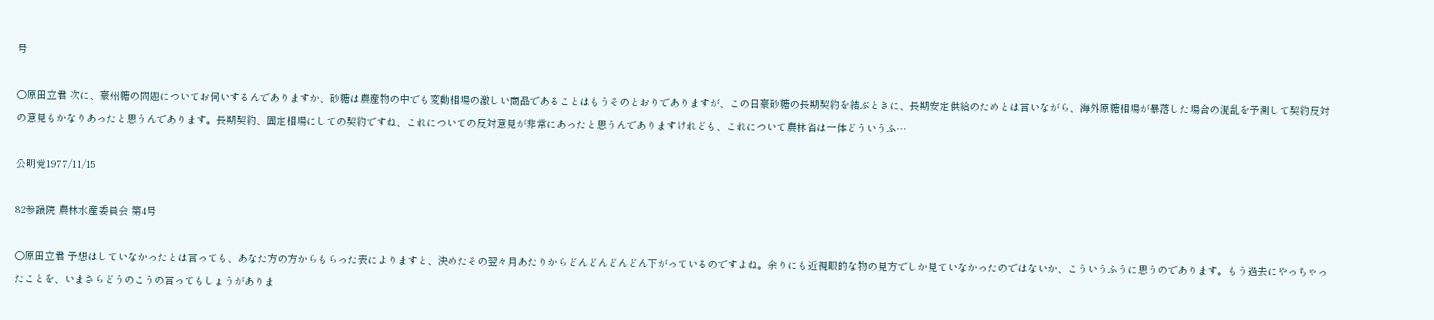号

○原田立君 次に、豪州糖の問題についてお伺いするんでありますか、砂糖は農産物の中でも変動相場の激しい商品であることはもうそのとおりでありますが、この日豪砂糖の長期契約を結ぶときに、長期安定供給のためとは言いながら、海外原糖相場が暴落した場合の混乱を予測して契約反対の意見もかなりあったと思うんであります。長期契約、固定相場にしての契約ですね、これについての反対意見が非常にあったと思うんでありますけれども、これについて農林省は一体どういうふ…

公明党1977/11/15

82参議院 農林水産委員会 第4号

○原田立君 予想はしていなかったとは言っても、あなた方の方からもらった表によりますと、決めたその翌々月あたりからどんどんどんどん下がっているのですよね。余りにも近視眼的な物の見方でしか見ていなかったのではないか、こういうふうに思うのであります。もう過去にやっちゃったことを、いまさらどうのこうの言ってもしょうがありま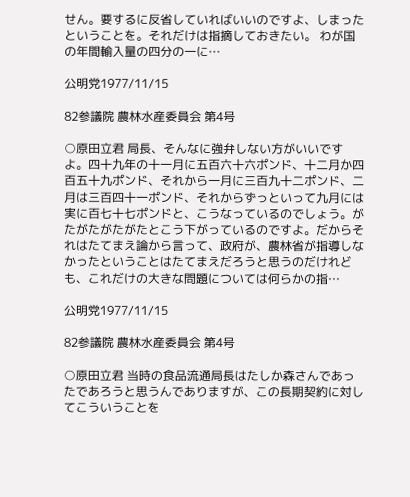せん。要するに反省していればいいのですよ、しまったということを。それだけは指摘しておきたい。 わが国の年間輸入量の四分の一に…

公明党1977/11/15

82参議院 農林水産委員会 第4号

○原田立君 局長、そんなに強弁しない方がいいですよ。四十九年の十一月に五百六十六ポンド、十二月か四百五十九ポンド、それから一月に三百九十二ポンド、二月は三百四十一ポンド、それからずっといって九月には実に百七十七ポンドと、こうなっているのでしょう。がたがたがたがたとこう下がっているのですよ。だからそれはたてまえ論から言って、政府が、農林省が指導しなかったということはたてまえだろうと思うのだけれども、これだけの大きな問題については何らかの指…

公明党1977/11/15

82参議院 農林水産委員会 第4号

○原田立君 当時の食品流通局長はたしか森さんであったであろうと思うんでありますが、この長期契約に対してこういうことを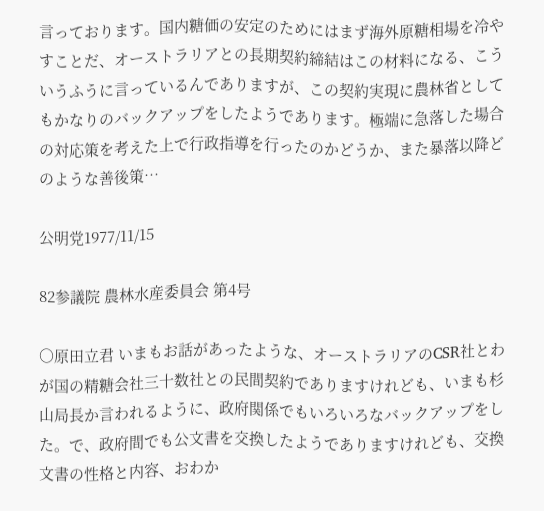言っております。国内糖価の安定のためにはまず海外原糖相場を冷やすことだ、オーストラリアとの長期契約締結はこの材料になる、こういうふうに言っているんでありますが、この契約実現に農林省としてもかなりのバックアップをしたようであります。極端に急落した場合の対応策を考えた上で行政指導を行ったのかどうか、また暴落以降どのような善後策…

公明党1977/11/15

82参議院 農林水産委員会 第4号

○原田立君 いまもお話があったような、オーストラリアのCSR社とわが国の精糖会社三十数社との民間契約でありますけれども、いまも杉山局長か言われるように、政府関係でもいろいろなバックアップをした。で、政府間でも公文書を交換したようでありますけれども、交換文書の性格と内容、おわか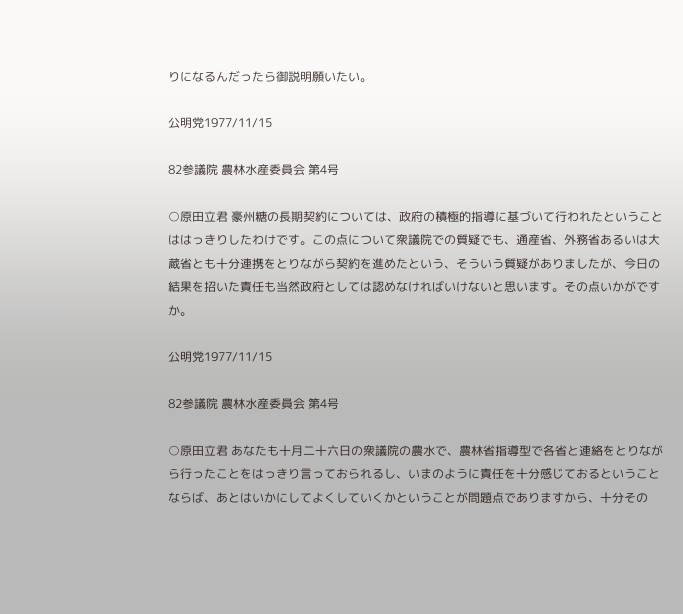りになるんだったら御説明願いたい。

公明党1977/11/15

82参議院 農林水産委員会 第4号

○原田立君 豪州糖の長期契約については、政府の積極的指導に基づいて行われたということははっきりしたわけです。この点について衆議院での質疑でも、通産省、外務省あるいは大蔵省とも十分連携をとりながら契約を進めたという、そういう質疑がありましたが、今日の結果を招いた責任も当然政府としては認めなければいけないと思います。その点いかがですか。

公明党1977/11/15

82参議院 農林水産委員会 第4号

○原田立君 あなたも十月二十六日の衆議院の農水で、農林省指導型で各省と連絡をとりながら行ったことをはっきり言っておられるし、いまのように責任を十分感じておるということならば、あとはいかにしてよくしていくかということが問題点でありますから、十分その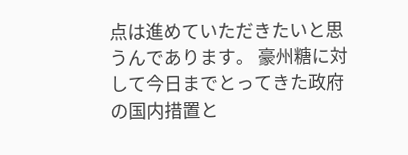点は進めていただきたいと思うんであります。 豪州糖に対して今日までとってきた政府の国内措置と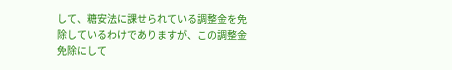して、糖安法に課せられている調整金を免除しているわけでありますが、この調整金免除にして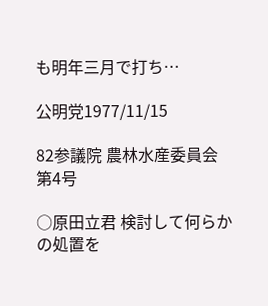も明年三月で打ち…

公明党1977/11/15

82参議院 農林水産委員会 第4号

○原田立君 検討して何らかの処置を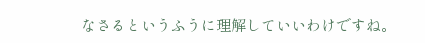なさるというふうに理解していいわけですね。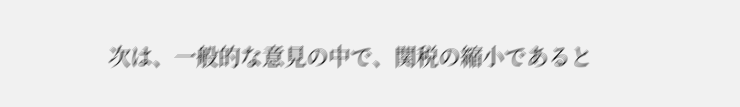次は、一般的な意見の中で、関税の縮小であると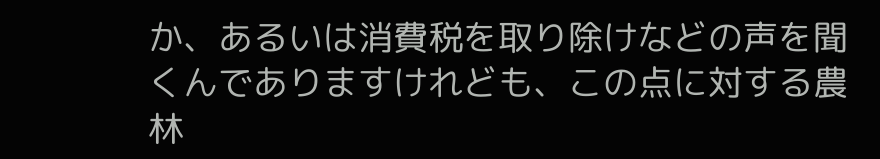か、あるいは消費税を取り除けなどの声を聞くんでありますけれども、この点に対する農林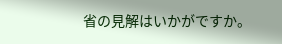省の見解はいかがですか。